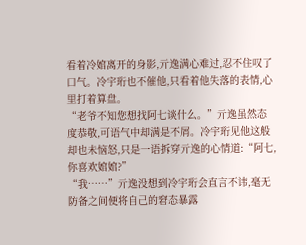看着冷婠离开的身影,亓逸满心难过,忍不住叹了口气。冷宇珩也不催他,只看着他失落的表情,心里打着算盘。
“老爷不知您想找阿七谈什么。”亓逸虽然态度恭敬,可语气中却满是不屑。冷宇珩见他这般却也未恼怒,只是一语拆穿亓逸的心情道:“阿七,你喜欢婠婠?”
“我……”亓逸没想到冷宇珩会直言不讳,毫无防备之间便将自己的窘态暴露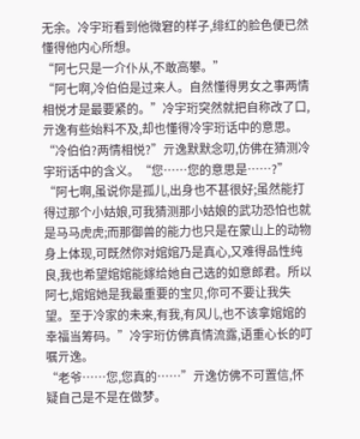无余。冷宇珩看到他微窘的样子,绯红的脸色便已然懂得他内心所想。
“阿七只是一介仆从,不敢高攀。”
“阿七啊,冷伯伯是过来人。自然懂得男女之事两情相悦才是最要紧的。”冷宇珩突然就把自称改了口,亓逸有些始料不及,却也懂得冷宇珩话中的意思。
“冷伯伯?两情相悦?”亓逸默默念叨,仿佛在猜测冷宇珩话中的含义。“您……您的意思是……?”
“阿七啊,虽说你是孤儿,出身也不甚很好;虽然能打得过那个小姑娘,可我猜测那小姑娘的武功恐怕也就是马马虎虎;而那御兽的能力也只是在蒙山上的动物身上体现,可既然你对婠婠乃是真心,又难得品性纯良,我也希望婠婠能嫁给她自己选的如意郎君。所以阿七,婠婠她是我最重要的宝贝,你可不要让我失望。至于冷家的未来,有我,有风儿,也不该拿婠婠的幸福当筹码。”冷宇珩仿佛真情流露,语重心长的叮嘱亓逸。
“老爷……您,您真的……”亓逸仿佛不可置信,怀疑自己是不是在做梦。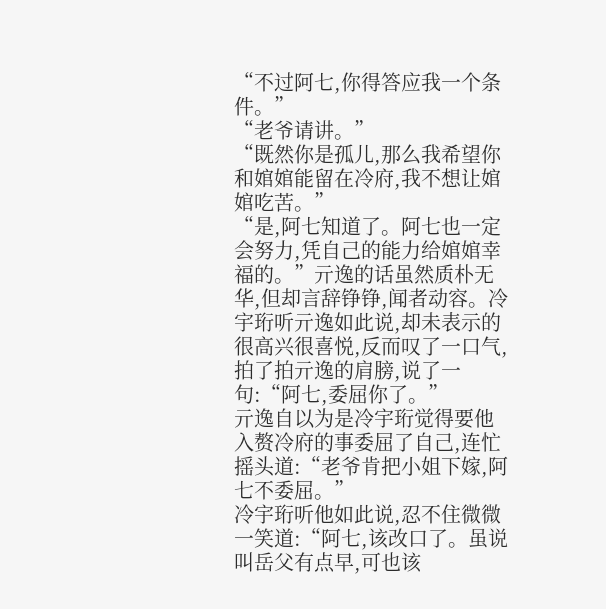“不过阿七,你得答应我一个条件。”
“老爷请讲。”
“既然你是孤儿,那么我希望你和婠婠能留在冷府,我不想让婠婠吃苦。”
“是,阿七知道了。阿七也一定会努力,凭自己的能力给婠婠幸福的。”亓逸的话虽然质朴无华,但却言辞铮铮,闻者动容。冷宇珩听亓逸如此说,却未表示的很高兴很喜悦,反而叹了一口气,拍了拍亓逸的肩膀,说了一句:“阿七,委屈你了。”
亓逸自以为是冷宇珩觉得要他入赘冷府的事委屈了自己,连忙摇头道:“老爷肯把小姐下嫁,阿七不委屈。”
冷宇珩听他如此说,忍不住微微一笑道:“阿七,该改口了。虽说叫岳父有点早,可也该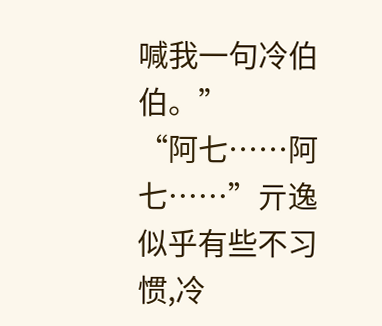喊我一句冷伯伯。”
“阿七……阿七……”亓逸似乎有些不习惯,冷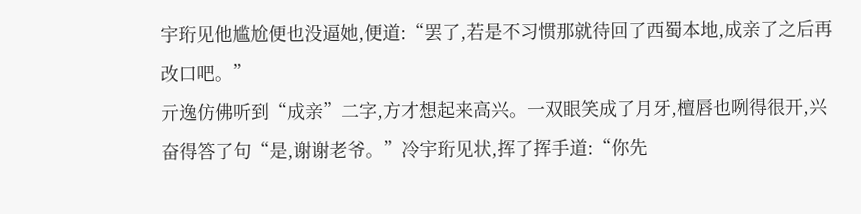宇珩见他尴尬便也没逼她,便道:“罢了,若是不习惯那就待回了西蜀本地,成亲了之后再改口吧。”
亓逸仿佛听到“成亲”二字,方才想起来高兴。一双眼笑成了月牙,檀唇也咧得很开,兴奋得答了句“是,谢谢老爷。”冷宇珩见状,挥了挥手道:“你先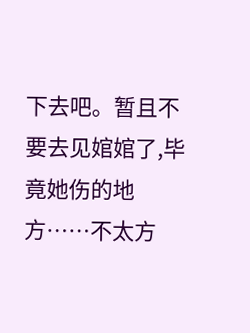下去吧。暂且不要去见婠婠了,毕竟她伤的地方……不太方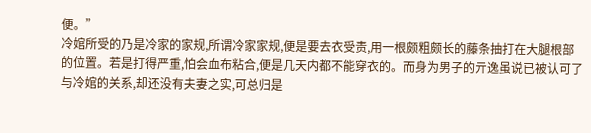便。”
冷婠所受的乃是冷家的家规,所谓冷家家规,便是要去衣受责,用一根颇粗颇长的藤条抽打在大腿根部的位置。若是打得严重,怕会血布粘合,便是几天内都不能穿衣的。而身为男子的亓逸虽说已被认可了与冷婠的关系,却还没有夫妻之实,可总归是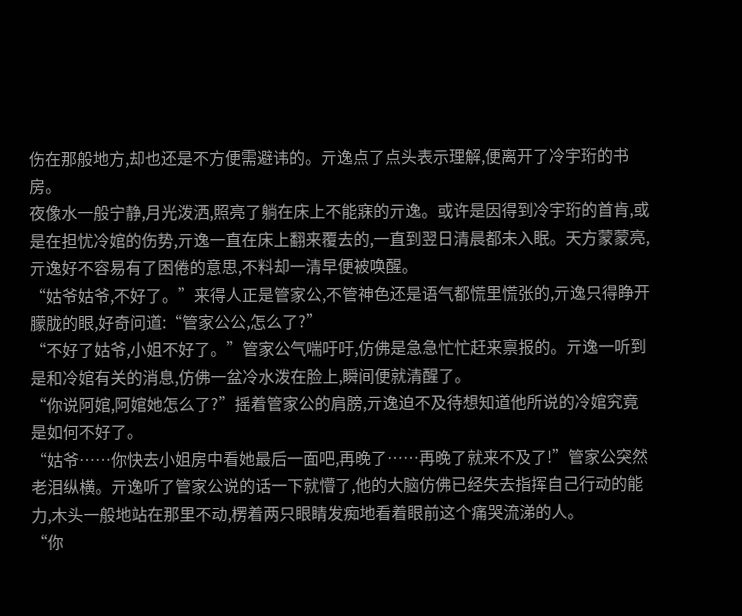伤在那般地方,却也还是不方便需避讳的。亓逸点了点头表示理解,便离开了冷宇珩的书房。
夜像水一般宁静,月光泼洒,照亮了躺在床上不能寐的亓逸。或许是因得到冷宇珩的首肯,或是在担忧冷婠的伤势,亓逸一直在床上翻来覆去的,一直到翌日清晨都未入眠。天方蒙蒙亮,亓逸好不容易有了困倦的意思,不料却一清早便被唤醒。
“姑爷姑爷,不好了。”来得人正是管家公,不管神色还是语气都慌里慌张的,亓逸只得睁开朦胧的眼,好奇问道:“管家公公,怎么了?”
“不好了姑爷,小姐不好了。”管家公气喘吁吁,仿佛是急急忙忙赶来禀报的。亓逸一听到是和冷婠有关的消息,仿佛一盆冷水泼在脸上,瞬间便就清醒了。
“你说阿婠,阿婠她怎么了?”摇着管家公的肩膀,亓逸迫不及待想知道他所说的冷婠究竟是如何不好了。
“姑爷……你快去小姐房中看她最后一面吧,再晚了……再晚了就来不及了!”管家公突然老泪纵横。亓逸听了管家公说的话一下就懵了,他的大脑仿佛已经失去指挥自己行动的能力,木头一般地站在那里不动,楞着两只眼睛发痴地看着眼前这个痛哭流涕的人。
“你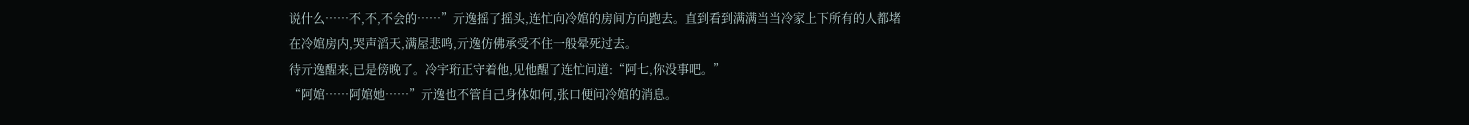说什么……不,不,不会的……”亓逸摇了摇头,连忙向冷婠的房间方向跑去。直到看到满满当当冷家上下所有的人都堵在冷婠房内,哭声滔天,满屋悲鸣,亓逸仿佛承受不住一般晕死过去。
待亓逸醒来,已是傍晚了。冷宇珩正守着他,见他醒了连忙问道:“阿七,你没事吧。”
“阿婠……阿婠她……”亓逸也不管自己身体如何,张口便问冷婠的消息。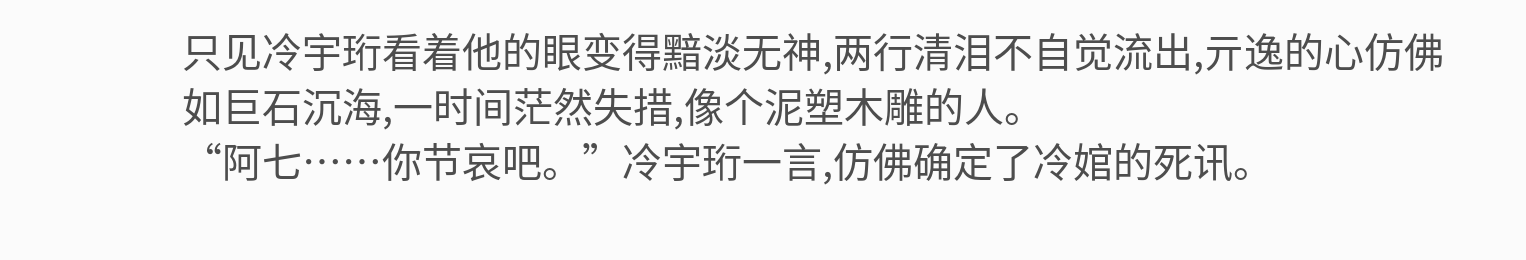只见冷宇珩看着他的眼变得黯淡无神,两行清泪不自觉流出,亓逸的心仿佛如巨石沉海,一时间茫然失措,像个泥塑木雕的人。
“阿七……你节哀吧。”冷宇珩一言,仿佛确定了冷婠的死讯。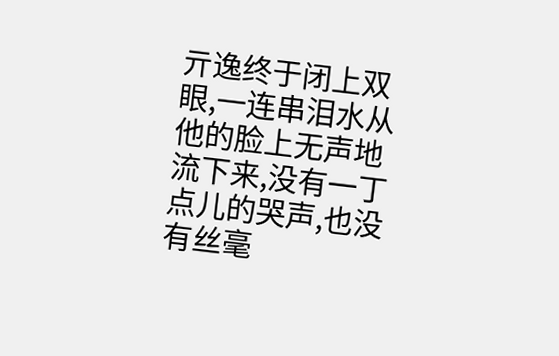亓逸终于闭上双眼,一连串泪水从他的脸上无声地流下来,没有一丁点儿的哭声,也没有丝毫